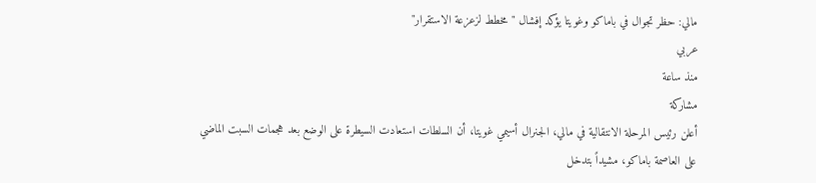مالي: حظر تجوال في باماكو وغويتا يؤكد إفشال "مخطط لزعزعة الاستقرار"
عربي
منذ ساعة
مشاركة
أعلن رئيس المرحلة الانتقالية في مالي، الجنرال أسيمي غويتا، أن السلطات استعادت السيطرة على الوضع بعد هجمات السبت الماضي على العاصمة باماكو، مشيداً بتدخل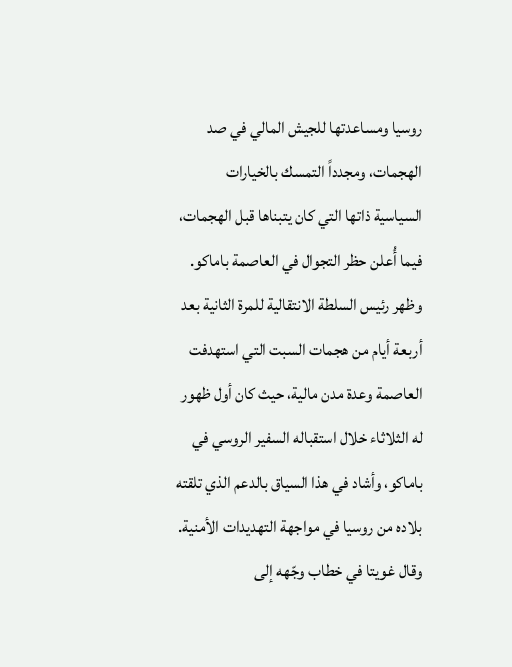روسيا ومساعدتها للجيش المالي في صد الهجمات، ومجدداً التمسك بالخيارات السياسية ذاتها التي كان يتبناها قبل الهجمات، فيما أُعلن حظر التجوال في العاصمة باماكو. وظهر رئيس السلطة الانتقالية للمرة الثانية بعد أربعة أيام من هجمات السبت التي استهدفت العاصمة وعدة مدن مالية، حيث كان أول ظهور له الثلاثاء خلال استقباله السفير الروسي في باماكو، وأشاد في هذا السياق بالدعم الذي تلقته بلاده من روسيا في مواجهة التهديدات الأمنية. وقال غويتا في خطاب وجّهه إلى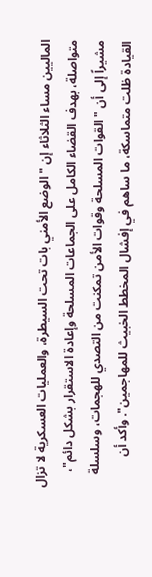الماليين مساء الثلاثاء إن "الوضع الأمني بات تحت السيطرة، والعمليات العسكرية لا تزال متواصلة، بهدف القضاء الكامل على الجماعات المسلحة وإعادة الاستقرار بشكل دائم"، مشيراً إلى أن "القوات المسلحة وقوات الأمن تمكنت من التصدي للهجمات، وسلسلة القيادة ظلت متماسكة، ما ساهم في إفشال المخطط الخبيث للمهاجمين". وأكد أن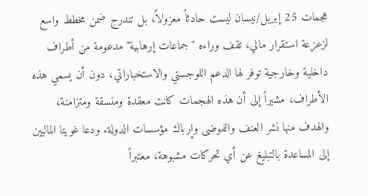هجمات 25 إبريل/نيسان ليست حادثاً معزولاً، بل تندرج ضمن مخطط واسع لزعزعة استقرار مالي، تقف وراءه "جماعات إرهابية" مدعومة من أطراف داخلية وخارجية توفر لها الدعم اللوجستي والاستخباراتي، دون أن يسمي هذه الأطراف، مشيراً إلى أن هذه الهجمات كانت معقدة ومنسقة ومتزامنة، والهدف منها نشر العنف والفوضى وإرباك مؤسسات الدولة. ودعا غويتا الماليين إلى المساعدة بالتبليغ عن أي تحركات مشبوهة، معتبراً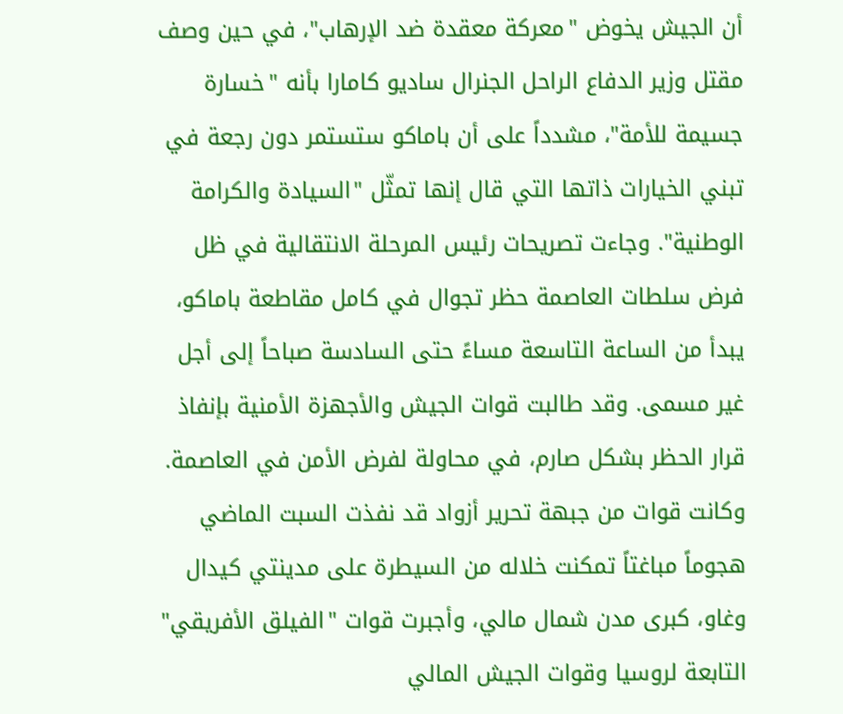أن الجيش يخوض "معركة معقدة ضد الإرهاب"، في حين وصف مقتل وزير الدفاع الراحل الجنرال ساديو كامارا بأنه "خسارة جسيمة للأمة"، مشدداً على أن باماكو ستستمر دون رجعة في تبني الخيارات ذاتها التي قال إنها تمثّل "السيادة والكرامة الوطنية". وجاءت تصريحات رئيس المرحلة الانتقالية في ظل فرض سلطات العاصمة حظر تجوال في كامل مقاطعة باماكو، يبدأ من الساعة التاسعة مساءً حتى السادسة صباحاً إلى أجل غير مسمى. وقد طالبت قوات الجيش والأجهزة الأمنية بإنفاذ قرار الحظر بشكل صارم، في محاولة لفرض الأمن في العاصمة. وكانت قوات من جبهة تحرير أزواد قد نفذت السبت الماضي هجوماً مباغتاً تمكنت خلاله من السيطرة على مدينتي كيدال وغاو، كبرى مدن شمال مالي، وأجبرت قوات "الفيلق الأفريقي" التابعة لروسيا وقوات الجيش المالي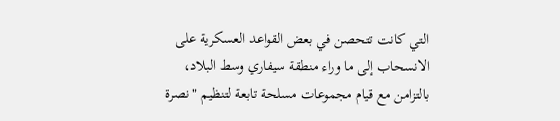التي كانت تتحصن في بعض القواعد العسكرية على الانسحاب إلى ما وراء منطقة سيفاري وسط البلاد، بالتزامن مع قيام مجموعات مسلحة تابعة لتنظيم "نصرة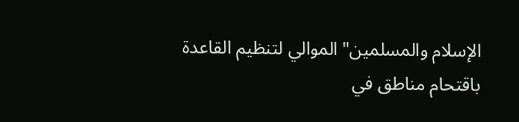الإسلام والمسلمين" الموالي لتنظيم القاعدة باقتحام مناطق في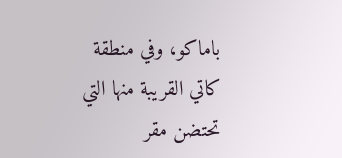باماكو، وفي منطقة كاتي القريبة منها التي تحتضن مقر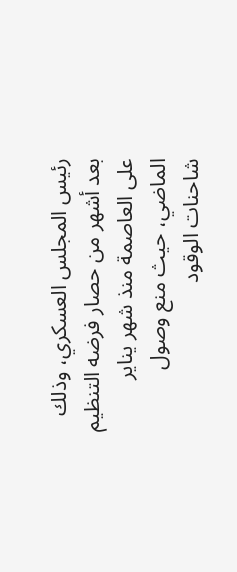رئيس المجلس العسكري، وذلك بعد أشهر من حصار فرضه التنظيم على العاصمة منذ شهر يناير الماضي، حيث منع وصول شاحنات الوقود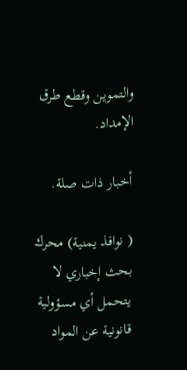والتموين وقطع طرق الإمداد.

أخبار ذات صلة.

( نوافذ يمنية) محرك بحث إخباري لا يتحمل أي مسؤولية قانونية عن المواد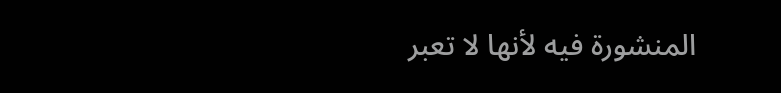المنشورة فيه لأنها لا تعبر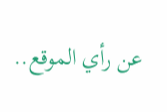عن رأي الموقع..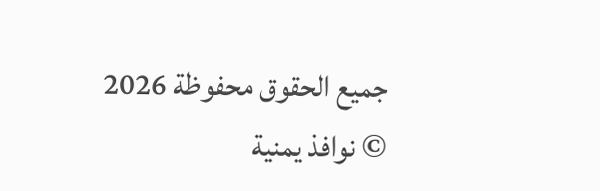جميع الحقوق محفوظة 2026 © نوافذ يمنية